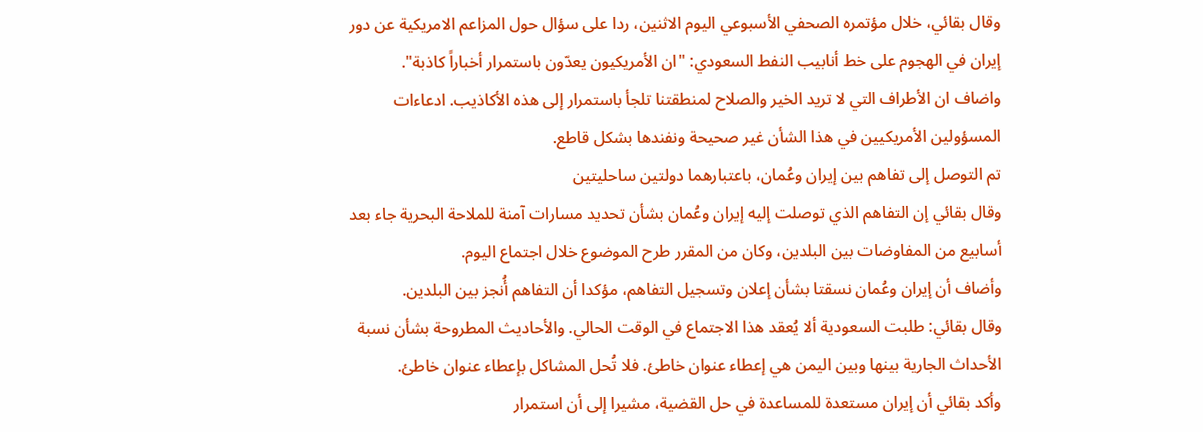وقال بقائي، خلال مؤتمره الصحفي الأسبوعي اليوم الاثنين، ردا على سؤال حول المزاعم الامريكية عن دور إيران في الهجوم على خط أنابيب النفط السعودي: "ان الأمريكيون يعدّون باستمرار أخباراً كاذبة".
واضاف ان الأطراف التي لا تريد الخير والصلاح لمنطقتنا تلجأ باستمرار إلى هذه الأكاذيب. ادعاءات المسؤولين الأمريكيين في هذا الشأن غير صحيحة ونفندها بشكل قاطع.
تم التوصل إلى تفاهم بين إيران وعُمان، باعتبارهما دولتين ساحليتين
وقال بقائي إن التفاهم الذي توصلت إليه إيران وعُمان بشأن تحديد مسارات آمنة للملاحة البحرية جاء بعد أسابيع من المفاوضات بين البلدين، وكان من المقرر طرح الموضوع خلال اجتماع اليوم.
وأضاف أن إيران وعُمان نسقتا بشأن إعلان وتسجيل التفاهم، مؤكدا أن التفاهم أُنجز بين البلدين.
وقال بقائي: طلبت السعودية ألا يُعقد هذا الاجتماع في الوقت الحالي. والأحاديث المطروحة بشأن نسبة الأحداث الجارية بينها وبين اليمن هي إعطاء عنوان خاطئ. فلا تُحل المشاكل بإعطاء عنوان خاطئ.
وأكد بقائي أن إيران مستعدة للمساعدة في حل القضية، مشيرا إلى أن استمرار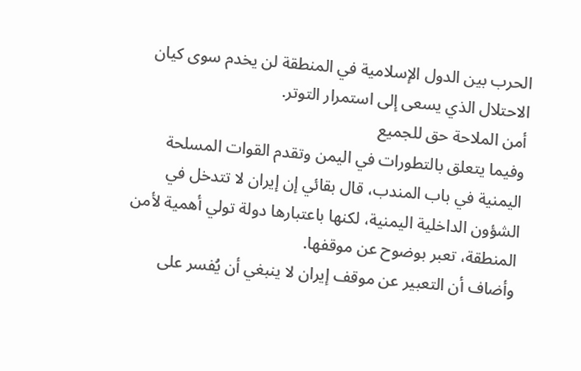الحرب بين الدول الإسلامية في المنطقة لن يخدم سوى كيان الاحتلال الذي يسعى إلى استمرار التوتر.
أمن الملاحة حق للجميع
وفيما يتعلق بالتطورات في اليمن وتقدم القوات المسلحة اليمنية في باب المندب، قال بقائي إن إيران لا تتدخل في الشؤون الداخلية اليمنية، لكنها باعتبارها دولة تولي أهمية لأمن المنطقة، تعبر بوضوح عن موقفها.
وأضاف أن التعبير عن موقف إيران لا ينبغي أن يُفسر على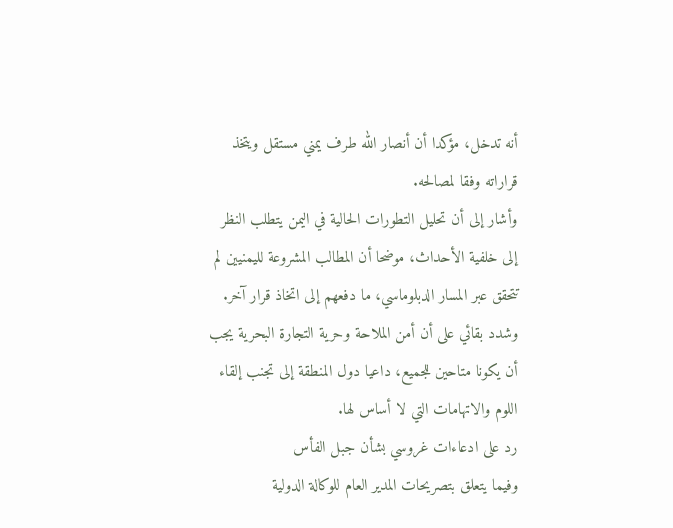أنه تدخل، مؤكدا أن أنصار الله طرف يمني مستقل ويتخذ قراراته وفقا لمصالحه.
وأشار إلى أن تحليل التطورات الحالية في اليمن يتطلب النظر إلى خلفية الأحداث، موضحا أن المطالب المشروعة لليمنيين لم تتحقق عبر المسار الدبلوماسي، ما دفعهم إلى اتخاذ قرار آخر.
وشدد بقائي على أن أمن الملاحة وحرية التجارة البحرية يجب أن يكونا متاحين للجميع، داعيا دول المنطقة إلى تجنب إلقاء اللوم والاتهامات التي لا أساس لها.
رد على ادعاءات غروسي بشأن جبل الفأس
وفيما يتعلق بتصريحات المدير العام للوكالة الدولية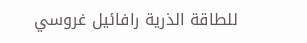للطاقة الذرية رافائيل غروسي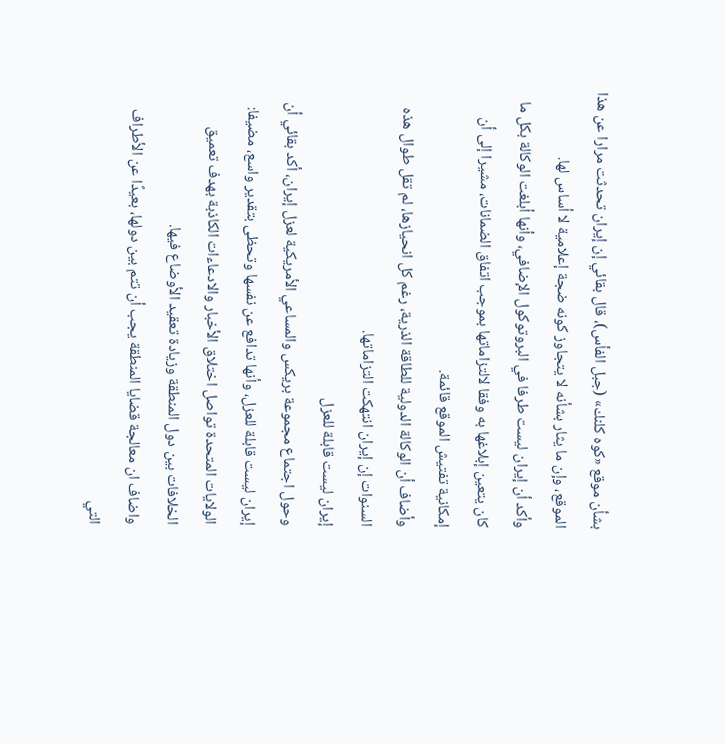بشأن موقع «كوه كلنك» (جبل الفأس)، قال بقائي إن إيران تحدثت مرارا عن هذا الموقع، وإن ما يثار بشأنه لا يتجاوز كونه ضجة إعلامية لا أساس لها.
وأكد أن إيران ليست طرفا في البروتوكول الإضافي، وأنها أبلغت الوكالة بكل ما كان يتعين إبلاغها به وفقا لالتزاماتها بموجب اتفاق الضمانات، مشيرا إلى أن إمكانية تفتيش الموقع قائمة.
وأضاف أن الوكالة الدولية للطاقة الذرية، رغم كل انحيازها، لم تقل طوال هذه السنوات إن إيران انتهكت التزاماتها.
إيران ليست قابلة للعزل
وحول اجتماع مجموعة بريكس والمساعي الأمريكية لعزل إيران، أكد بقائي أن إيران ليست قابلة للعزل، وأنها تدافع عن نفسها وتحظى بتقدير واسع، مضيفا: الولايات المتحدة تواصل اختلاق الأخبار والادعاءات الكاذبة بهدف تعميق الخلافات بين دول المنطقة وزيادة تعقيد الأوضاع فيها.
واضاف ان معالجة قضايا المنطقة يجب أن تتم بين دولها، بعيدًا عن الأطراف التي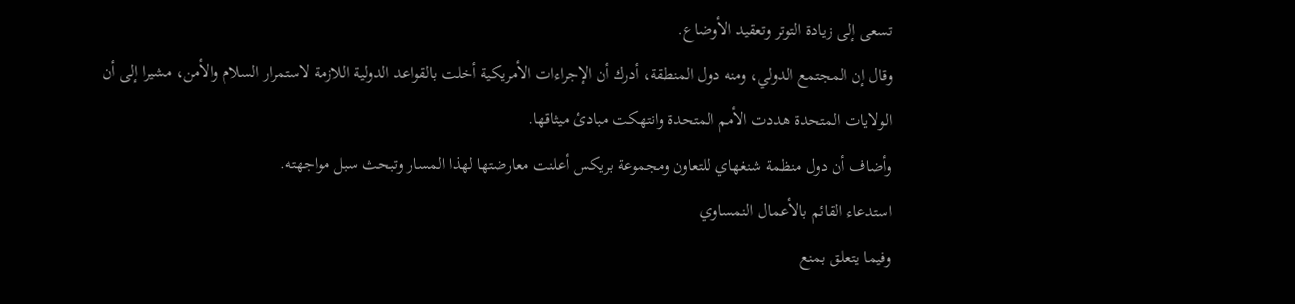تسعى إلى زيادة التوتر وتعقيد الأوضاع.
وقال إن المجتمع الدولي، ومنه دول المنطقة، أدرك أن الإجراءات الأمريكية أخلت بالقواعد الدولية اللازمة لاستمرار السلام والأمن، مشيرا إلى أن الولايات المتحدة هددت الأمم المتحدة وانتهكت مبادئ ميثاقها.
وأضاف أن دول منظمة شنغهاي للتعاون ومجموعة بريكس أعلنت معارضتها لهذا المسار وتبحث سبل مواجهته.
استدعاء القائم بالأعمال النمساوي
وفيما يتعلق بمنع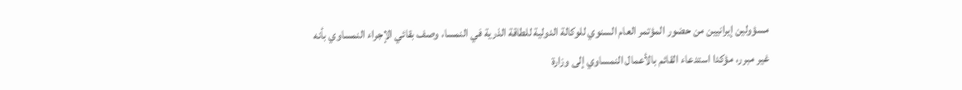مسؤولين إيرانيين من حضور المؤتمر العام السنوي للوكالة الدولية للطاقة الذرية في النمسا، وصف بقائي الإجراء النمساوي بأنه غير مبرر، مؤكدا استدعاء القائم بالأعمال النمساوي إلى وزارة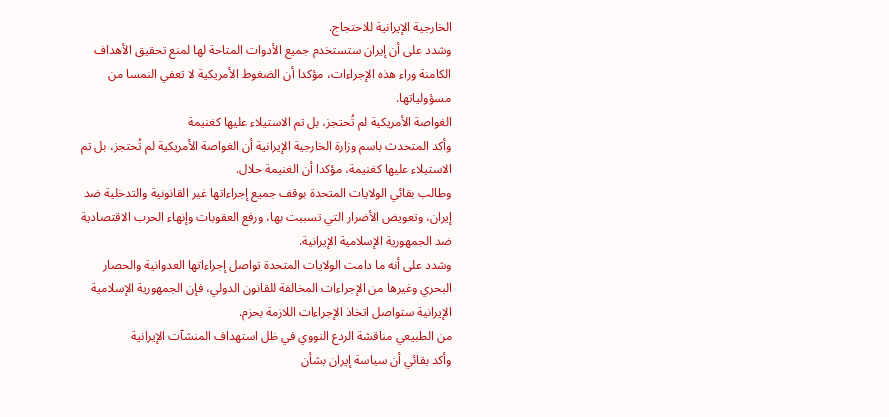الخارجية الإيرانية للاحتجاج.
وشدد على أن إيران ستستخدم جميع الأدوات المتاحة لها لمنع تحقيق الأهداف الكامنة وراء هذه الإجراءات، مؤكدا أن الضغوط الأمريكية لا تعفي النمسا من مسؤولياتها.
الغواصة الأمريكية لم تُحتجز، بل تم الاستيلاء عليها كغنيمة
وأكد المتحدث باسم وزارة الخارجية الإيرانية أن الغواصة الأمريكية لم تُحتجز، بل تم الاستيلاء عليها كغنيمة، مؤكدا أن الغنيمة حلال.
وطالب بقائي الولايات المتحدة بوقف جميع إجراءاتها غير القانونية والتدخلية ضد إيران، وتعويض الأضرار التي تسببت بها، ورفع العقوبات وإنهاء الحرب الاقتصادية ضد الجمهورية الإسلامية الإيرانية.
وشدد على أنه ما دامت الولايات المتحدة تواصل إجراءاتها العدوانية والحصار البحري وغيرها من الإجراءات المخالفة للقانون الدولي، فإن الجمهورية الإسلامية الإيرانية ستواصل اتخاذ الإجراءات اللازمة بحزم.
من الطبيعي مناقشة الردع النووي في ظل استهداف المنشآت الإيرانية
وأكد بقائي أن سياسة إيران بشأن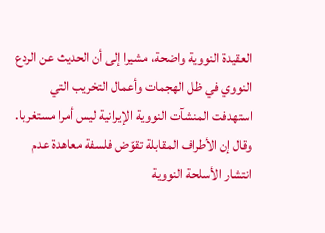العقيدة النووية واضحة، مشيرا إلى أن الحديث عن الردع النووي في ظل الهجمات وأعمال التخريب التي استهدفت المنشآت النووية الإيرانية ليس أمرا مستغربا.
وقال إن الأطراف المقابلة تقوّض فلسفة معاهدة عدم انتشار الأسلحة النووية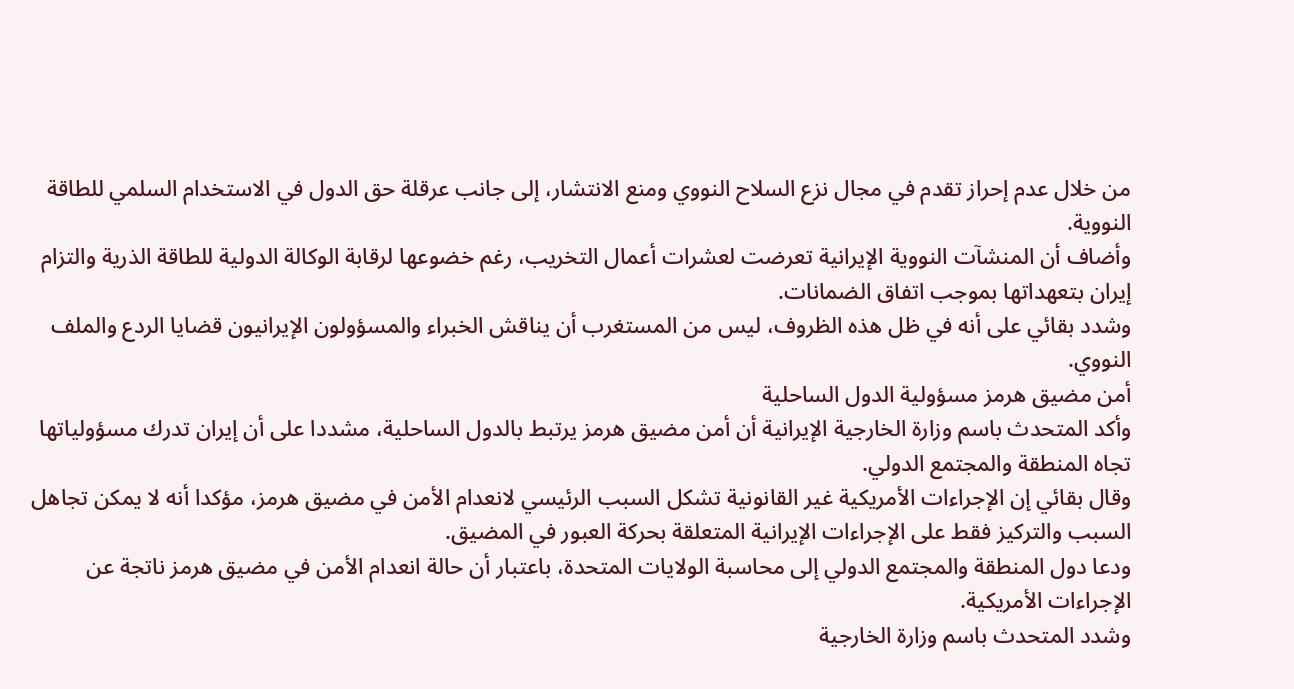من خلال عدم إحراز تقدم في مجال نزع السلاح النووي ومنع الانتشار، إلى جانب عرقلة حق الدول في الاستخدام السلمي للطاقة النووية.
وأضاف أن المنشآت النووية الإيرانية تعرضت لعشرات أعمال التخريب، رغم خضوعها لرقابة الوكالة الدولية للطاقة الذرية والتزام إيران بتعهداتها بموجب اتفاق الضمانات.
وشدد بقائي على أنه في ظل هذه الظروف، ليس من المستغرب أن يناقش الخبراء والمسؤولون الإيرانيون قضايا الردع والملف النووي.
أمن مضيق هرمز مسؤولية الدول الساحلية
وأكد المتحدث باسم وزارة الخارجية الإيرانية أن أمن مضيق هرمز يرتبط بالدول الساحلية، مشددا على أن إيران تدرك مسؤولياتها تجاه المنطقة والمجتمع الدولي.
وقال بقائي إن الإجراءات الأمريكية غير القانونية تشكل السبب الرئيسي لانعدام الأمن في مضيق هرمز، مؤكدا أنه لا يمكن تجاهل السبب والتركيز فقط على الإجراءات الإيرانية المتعلقة بحركة العبور في المضيق.
ودعا دول المنطقة والمجتمع الدولي إلى محاسبة الولايات المتحدة، باعتبار أن حالة انعدام الأمن في مضيق هرمز ناتجة عن الإجراءات الأمريكية.
وشدد المتحدث باسم وزارة الخارجية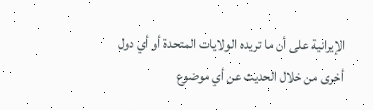الإيرانية على أن ما تريده الولايات المتحدة أو أي دول أخرى من خلال الحديث عن أي موضوع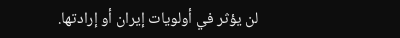لن يؤثر في أولويات إيران أو إرادتها.